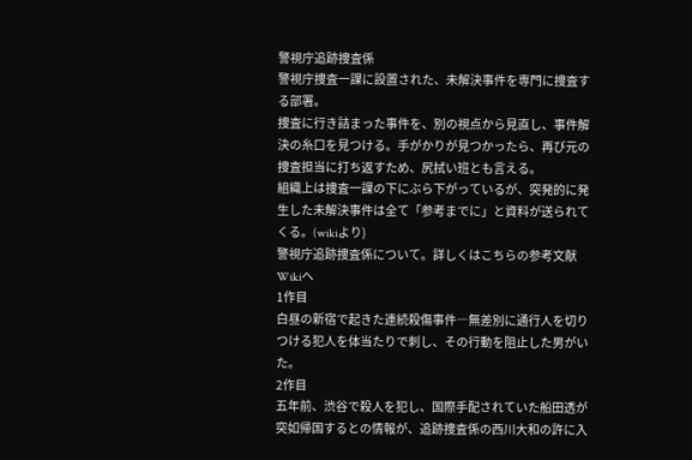警視庁追跡捜査係
警視庁捜査一課に設置された、未解決事件を専門に捜査する部署。
捜査に行き詰まった事件を、別の視点から見直し、事件解決の糸口を見つける。手がかりが見つかったら、再び元の捜査担当に打ち返すため、尻拭い班とも言える。
組織上は捜査一課の下にぶら下がっているが、突発的に発生した未解決事件は全て「参考までに」と資料が送られてくる。(wikiより)
警視庁追跡捜査係について。詳しくはこちらの参考文献Wikiへ
1作目
白昼の新宿で起きた連続殺傷事件―無差別に通行人を切りつける犯人を体当たりで刺し、その行動を阻止した男がいた。
2作目
五年前、渋谷で殺人を犯し、国際手配されていた船田透が突如帰国するとの情報が、追跡捜査係の西川大和の許に入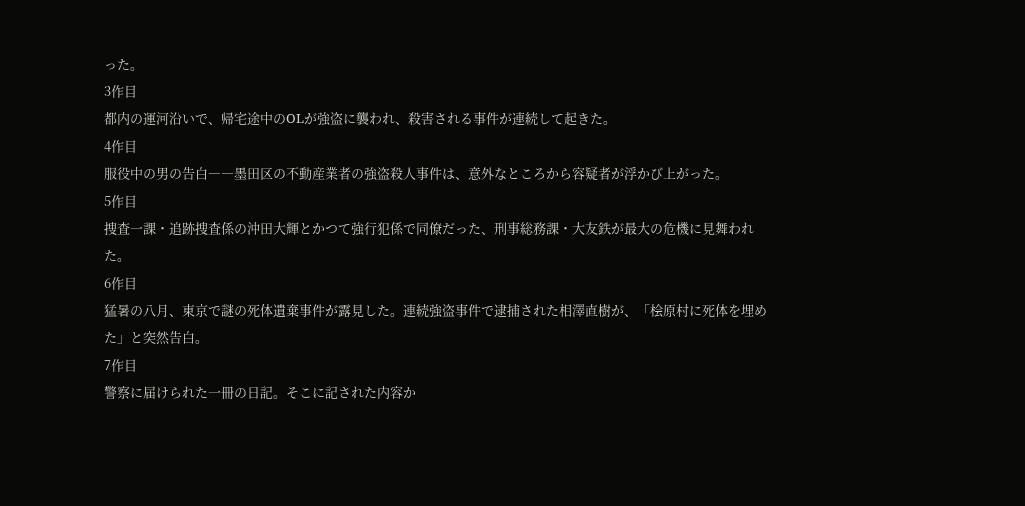った。
3作目
都内の運河沿いで、帰宅途中のOLが強盗に襲われ、殺害される事件が連続して起きた。
4作目
服役中の男の告白――墨田区の不動産業者の強盗殺人事件は、意外なところから容疑者が浮かび上がった。
5作目
捜査一課・追跡捜査係の沖田大輝とかつて強行犯係で同僚だった、刑事総務課・大友鉄が最大の危機に見舞われた。
6作目
猛暑の八月、東京で謎の死体遺棄事件が露見した。連続強盗事件で逮捕された相澤直樹が、「桧原村に死体を埋めた」と突然告白。
7作目
警察に届けられた一冊の日記。そこに記された内容か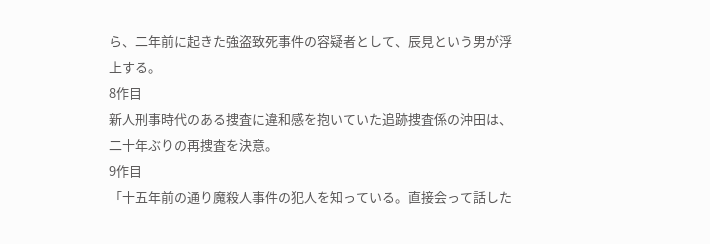ら、二年前に起きた強盗致死事件の容疑者として、辰見という男が浮上する。
8作目
新人刑事時代のある捜査に違和感を抱いていた追跡捜査係の沖田は、二十年ぶりの再捜査を決意。
9作目
「十五年前の通り魔殺人事件の犯人を知っている。直接会って話した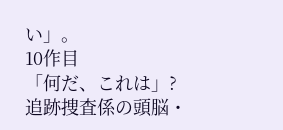い」。
10作目
「何だ、これは」?追跡捜査係の頭脳・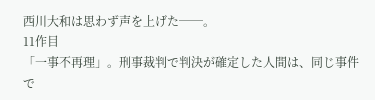西川大和は思わず声を上げた──。
11作目
「一事不再理」。刑事裁判で判決が確定した人間は、同じ事件で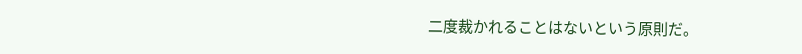二度裁かれることはないという原則だ。